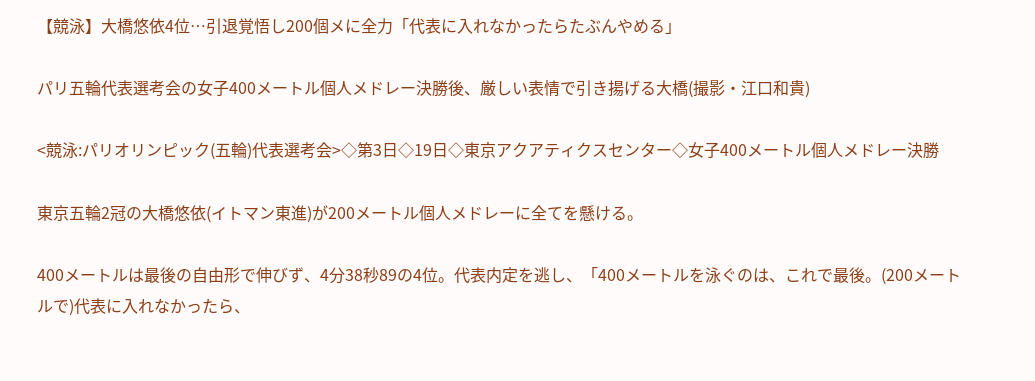【競泳】大橋悠依4位…引退覚悟し200個メに全力「代表に入れなかったらたぶんやめる」

パリ五輪代表選考会の女子400メートル個人メドレー決勝後、厳しい表情で引き揚げる大橋(撮影・江口和貴)

<競泳:パリオリンピック(五輪)代表選考会>◇第3日◇19日◇東京アクアティクスセンター◇女子400メートル個人メドレー決勝

東京五輪2冠の大橋悠依(イトマン東進)が200メートル個人メドレーに全てを懸ける。

400メートルは最後の自由形で伸びず、4分38秒89の4位。代表内定を逃し、「400メートルを泳ぐのは、これで最後。(200メートルで)代表に入れなかったら、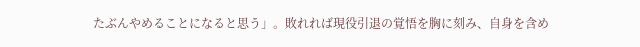たぶんやめることになると思う」。敗れれば現役引退の覚悟を胸に刻み、自身を含め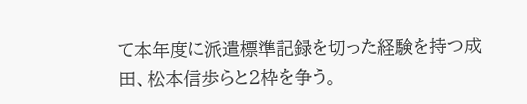て本年度に派遣標準記録を切った経験を持つ成田、松本信歩らと2枠を争う。